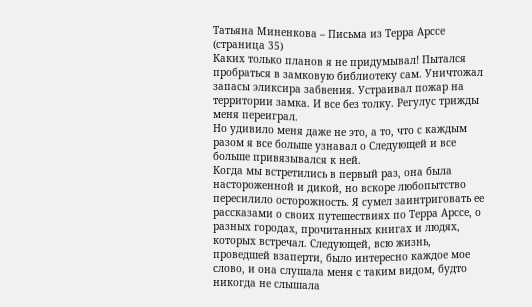Татьяна Миненкова – Письма из Терра Арссе (страница 35)
Каких только планов я не придумывал! Пытался пробраться в замковую библиотеку сам. Уничтожал запасы эликсира забвения. Устраивал пожар на территории замка. И все без толку. Регулус трижды меня переиграл.
Но удивило меня даже не это, а то, что с каждым разом я все больше узнавал о Следующей и все больше привязывался к ней.
Когда мы встретились в первый раз, она была настороженной и дикой, но вскоре любопытство пересилило осторожность. Я сумел заинтриговать ее рассказами о своих путешествиях по Терра Арссе, о разных городах, прочитанных книгах и людях, которых встречал. Следующей, всю жизнь, проведшей взаперти, было интересно каждое мое слово, и она слушала меня с таким видом, будто никогда не слышала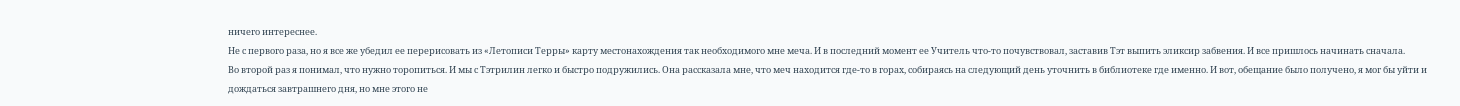ничего интереснее.
Не с первого раза, но я все же убедил ее перерисовать из «Летописи Терры» карту местонахождения так необходимого мне меча. И в последний момент ее Учитель что-то почувствовал, заставив Тэт выпить эликсир забвения. И все пришлось начинать сначала.
Во второй раз я понимал, что нужно торопиться. И мы с Тэтрилин легко и быстро подружились. Она рассказала мне, что меч находится где-то в горах, собираясь на следующий день уточнить в библиотеке где именно. И вот, обещание было получено, я мог бы уйти и дождаться завтрашнего дня, но мне этого не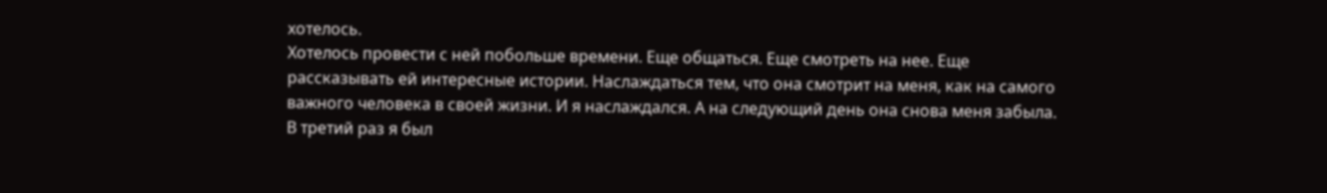хотелось.
Хотелось провести с ней побольше времени. Еще общаться. Еще смотреть на нее. Еще рассказывать ей интересные истории. Наслаждаться тем, что она смотрит на меня, как на самого важного человека в своей жизни. И я наслаждался. А на следующий день она снова меня забыла.
В третий раз я был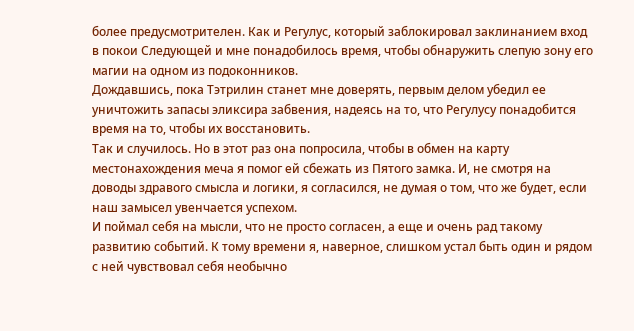более предусмотрителен. Как и Регулус, который заблокировал заклинанием вход в покои Следующей и мне понадобилось время, чтобы обнаружить слепую зону его магии на одном из подоконников.
Дождавшись, пока Тэтрилин станет мне доверять, первым делом убедил ее уничтожить запасы эликсира забвения, надеясь на то, что Регулусу понадобится время на то, чтобы их восстановить.
Так и случилось. Но в этот раз она попросила, чтобы в обмен на карту местонахождения меча я помог ей сбежать из Пятого замка. И, не смотря на доводы здравого смысла и логики, я согласился, не думая о том, что же будет, если наш замысел увенчается успехом.
И поймал себя на мысли, что не просто согласен, а еще и очень рад такому развитию событий. К тому времени я, наверное, слишком устал быть один и рядом с ней чувствовал себя необычно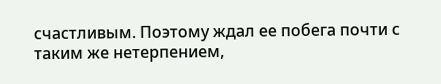счастливым. Поэтому ждал ее побега почти с таким же нетерпением,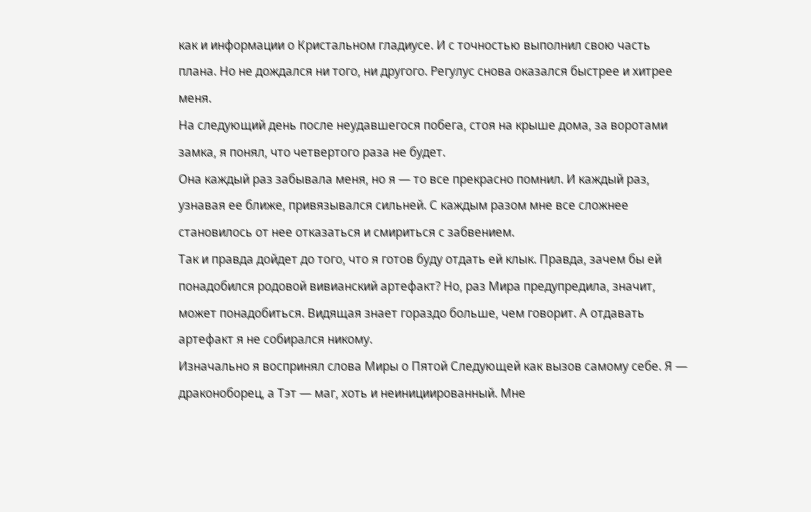как и информации о Кристальном гладиусе. И с точностью выполнил свою часть плана. Но не дождался ни того, ни другого. Регулус снова оказался быстрее и хитрее меня.
На следующий день после неудавшегося побега, стоя на крыше дома, за воротами замка, я понял, что четвертого раза не будет.
Она каждый раз забывала меня, но я — то все прекрасно помнил. И каждый раз, узнавая ее ближе, привязывался сильней. С каждым разом мне все сложнее становилось от нее отказаться и смириться с забвением.
Так и правда дойдет до того, что я готов буду отдать ей клык. Правда, зачем бы ей понадобился родовой вивианский артефакт? Но, раз Мира предупредила, значит, может понадобиться. Видящая знает гораздо больше, чем говорит. А отдавать артефакт я не собирался никому.
Изначально я воспринял слова Миры о Пятой Следующей как вызов самому себе. Я — драконоборец, а Тэт — маг, хоть и неинициированный. Мне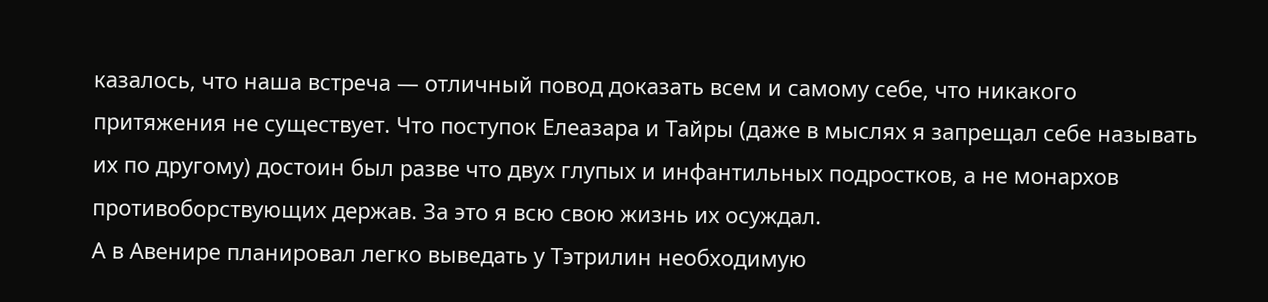казалось, что наша встреча — отличный повод доказать всем и самому себе, что никакого притяжения не существует. Что поступок Елеазара и Тайры (даже в мыслях я запрещал себе называть их по другому) достоин был разве что двух глупых и инфантильных подростков, а не монархов противоборствующих держав. За это я всю свою жизнь их осуждал.
А в Авенире планировал легко выведать у Тэтрилин необходимую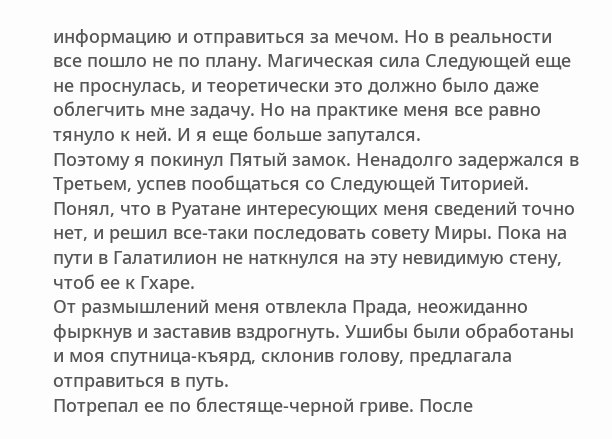информацию и отправиться за мечом. Но в реальности все пошло не по плану. Магическая сила Следующей еще не проснулась, и теоретически это должно было даже облегчить мне задачу. Но на практике меня все равно тянуло к ней. И я еще больше запутался.
Поэтому я покинул Пятый замок. Ненадолго задержался в Третьем, успев пообщаться со Следующей Титорией. Понял, что в Руатане интересующих меня сведений точно нет, и решил все-таки последовать совету Миры. Пока на пути в Галатилион не наткнулся на эту невидимую стену, чтоб ее к Гхаре.
От размышлений меня отвлекла Прада, неожиданно фыркнув и заставив вздрогнуть. Ушибы были обработаны и моя спутница-къярд, склонив голову, предлагала отправиться в путь.
Потрепал ее по блестяще-черной гриве. После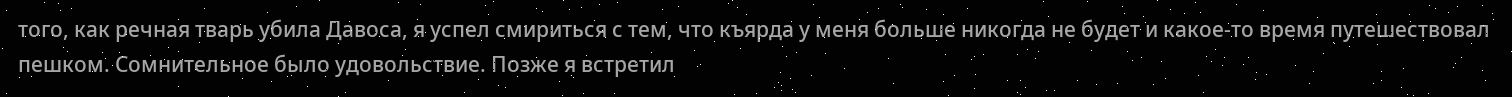того, как речная тварь убила Давоса, я успел смириться с тем, что къярда у меня больше никогда не будет и какое-то время путешествовал пешком. Сомнительное было удовольствие. Позже я встретил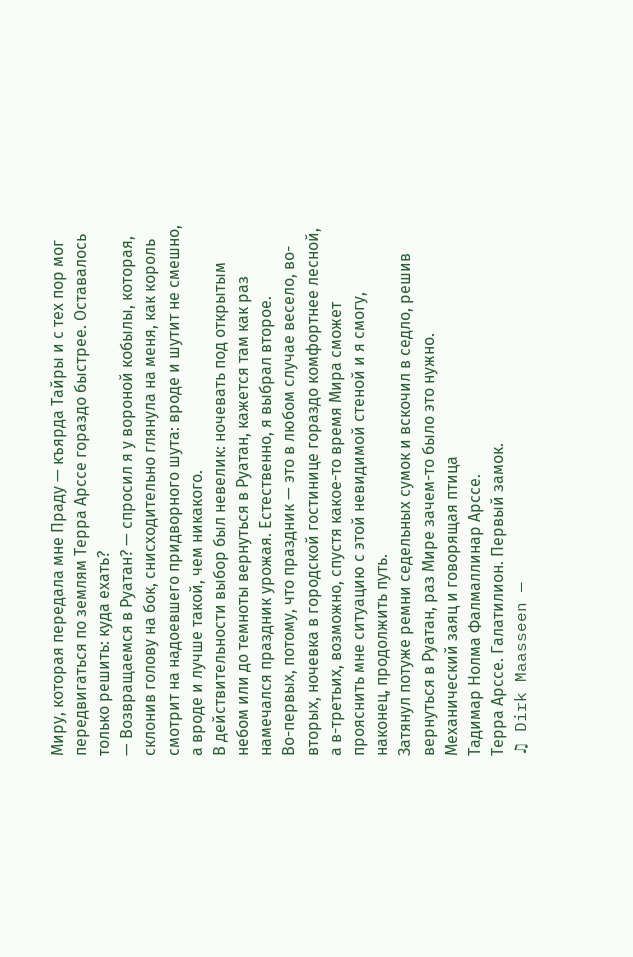Миру, которая передала мне Праду — къярда Тайры и с тех пор мог передвигаться по землям Терра Арссе гораздо быстрее. Оставалось только решить: куда ехать?
— Возвращаемся в Руатан? — спросил я у вороной кобылы, которая, склонив голову на бок, снисходительно глянула на меня, как король смотрит на надоевшего придворного шута: вроде и шутит не смешно, а вроде и лучше такой, чем никакого.
В действительности выбор был невелик: ночевать под открытым небом или до темноты вернуться в Руатан, кажется там как раз намечался праздник урожая. Естественно, я выбрал второе.
Во-первых, потому, что праздник — это в любом случае весело, во-вторых, ночевка в городской гостинице гораздо комфортнее лесной, а в-третьих, возможно, спустя какое-то время Мира сможет прояснить мне ситуацию с этой невидимой стеной и я смогу, наконец, продолжить путь.
Затянул потуже ремни седельных сумок и вскочил в седло, решив вернуться в Руатан, раз Мире зачем-то было это нужно.
Механический заяц и говорящая птица
Тадимар Нолма Фалмаллинар Арссе.
Терра Арссе. Галатилион. Первый замок.
♫ Dirk Maasseen —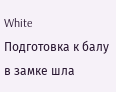White
Подготовка к балу в замке шла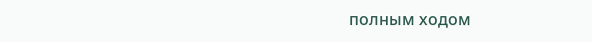полным ходом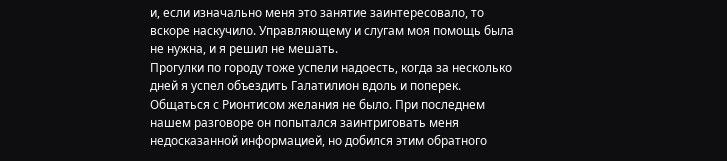и, если изначально меня это занятие заинтересовало, то вскоре наскучило. Управляющему и слугам моя помощь была не нужна, и я решил не мешать.
Прогулки по городу тоже успели надоесть, когда за несколько дней я успел объездить Галатилион вдоль и поперек.
Общаться с Рионтисом желания не было. При последнем нашем разговоре он попытался заинтриговать меня недосказанной информацией, но добился этим обратного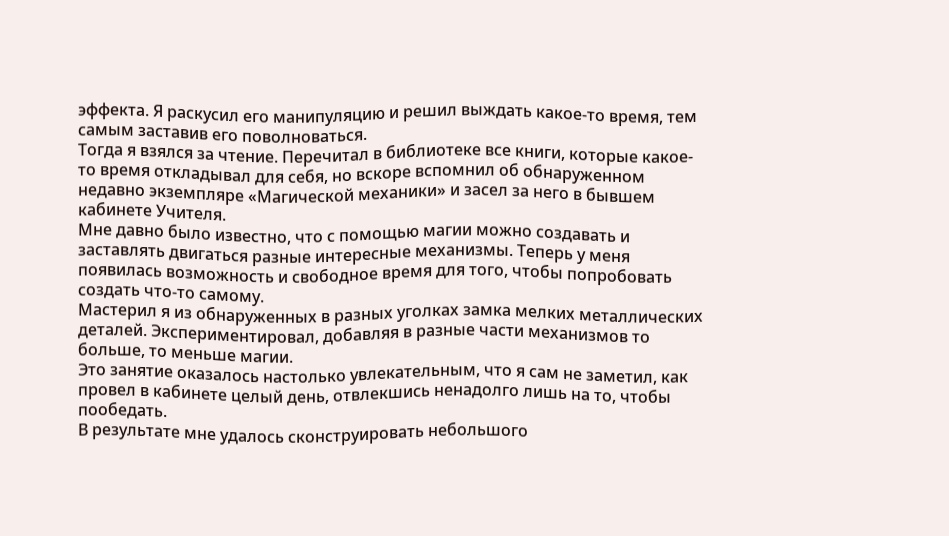эффекта. Я раскусил его манипуляцию и решил выждать какое-то время, тем самым заставив его поволноваться.
Тогда я взялся за чтение. Перечитал в библиотеке все книги, которые какое-то время откладывал для себя, но вскоре вспомнил об обнаруженном недавно экземпляре «Магической механики» и засел за него в бывшем кабинете Учителя.
Мне давно было известно, что с помощью магии можно создавать и заставлять двигаться разные интересные механизмы. Теперь у меня появилась возможность и свободное время для того, чтобы попробовать создать что-то самому.
Мастерил я из обнаруженных в разных уголках замка мелких металлических деталей. Экспериментировал, добавляя в разные части механизмов то больше, то меньше магии.
Это занятие оказалось настолько увлекательным, что я сам не заметил, как провел в кабинете целый день, отвлекшись ненадолго лишь на то, чтобы пообедать.
В результате мне удалось сконструировать небольшого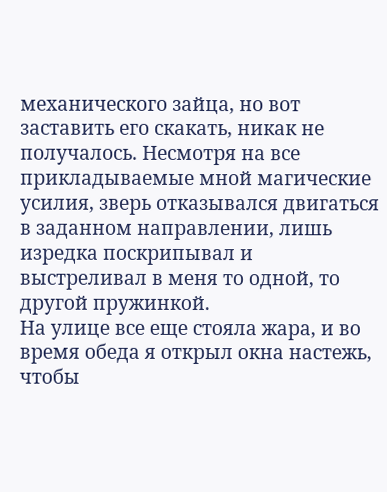механического зайца, но вот заставить его скакать, никак не получалось. Несмотря на все прикладываемые мной магические усилия, зверь отказывался двигаться в заданном направлении, лишь изредка поскрипывал и выстреливал в меня то одной, то другой пружинкой.
На улице все еще стояла жара, и во время обеда я открыл окна настежь, чтобы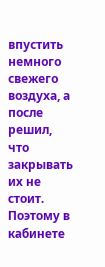впустить немного свежего воздуха, а после решил, что закрывать их не стоит. Поэтому в кабинете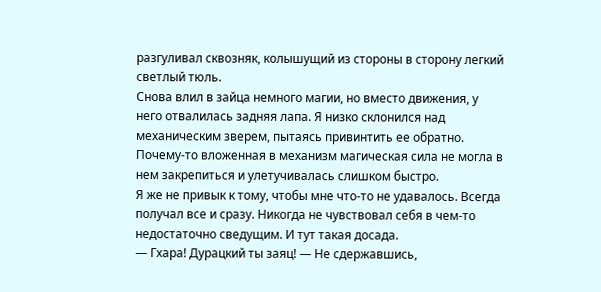разгуливал сквозняк, колышущий из стороны в сторону легкий светлый тюль.
Снова влил в зайца немного магии, но вместо движения, у него отвалилась задняя лапа. Я низко склонился над механическим зверем, пытаясь привинтить ее обратно. Почему-то вложенная в механизм магическая сила не могла в нем закрепиться и улетучивалась слишком быстро.
Я же не привык к тому, чтобы мне что-то не удавалось. Всегда получал все и сразу. Никогда не чувствовал себя в чем-то недостаточно сведущим. И тут такая досада.
— Гхара! Дурацкий ты заяц! — Не сдержавшись,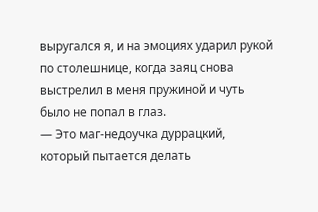выругался я, и на эмоциях ударил рукой по столешнице, когда заяц снова выстрелил в меня пружиной и чуть было не попал в глаз.
— Это маг-недоучка дуррацкий, который пытается делать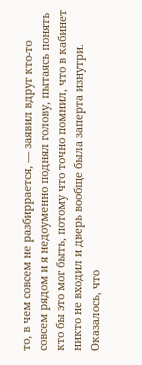то, в чем совсем не разбиррается, — заявил вдруг кто-то совсем рядом и я недоуменно поднял голову, пытаясь понять кто бы это мог быть, потому что точно помнил, что в кабинет никто не входил и дверь вообще была заперта изнутри.
Оказалось, что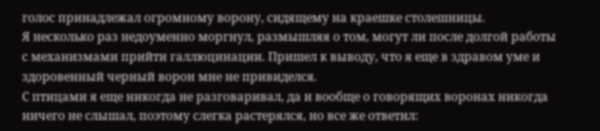голос принадлежал огромному ворону, сидящему на краешке столешницы.
Я несколько раз недоуменно моргнул, размышляя о том, могут ли после долгой работы с механизмами прийти галлюцинации. Пришел к выводу, что я еще в здравом уме и здоровенный черный ворон мне не привиделся.
С птицами я еще никогда не разговаривал, да и вообще о говорящих воронах никогда ничего не слышал, поэтому слегка растерялся, но все же ответил: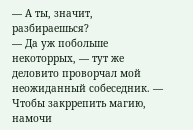— А ты, значит, разбираешься?
— Да уж побольше некоторрых, — тут же деловито проворчал мой неожиданный собеседник. — Чтобы закррепить магию, намочи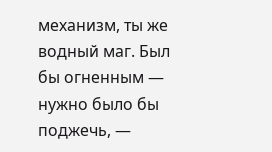механизм, ты же водный маг. Был бы огненным — нужно было бы поджечь, —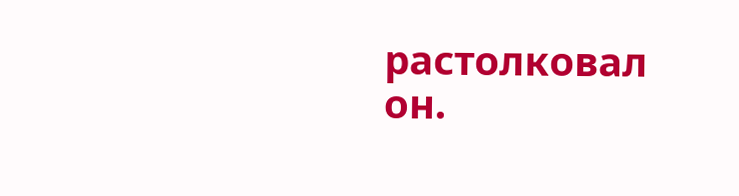растолковал он.